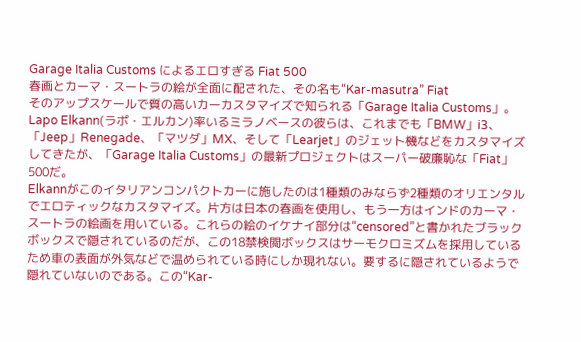Garage Italia Customs によるエロすぎる Fiat 500
春画とカーマ・スートラの絵が全面に配された、その名も“Kar-masutra” Fiat
そのアップスケールで質の高いカーカスタマイズで知られる「Garage Italia Customs」。Lapo Elkann(ラポ・エルカン)率いるミラノベースの彼らは、これまでも「BMW」i3、「Jeep」Renegade、「マツダ」MX、そして「Learjet」のジェット機などをカスタマイズしてきたが、「Garage Italia Customs」の最新プロジェクトはスーパー破廉恥な「Fiat」500だ。
Elkannがこのイタリアンコンパクトカーに施したのは1種類のみならず2種類のオリエンタルでエロティックなカスタマイズ。片方は日本の春画を使用し、もう一方はインドのカーマ・スートラの絵画を用いている。これらの絵のイケナイ部分は“censored”と書かれたブラックボックスで隠されているのだが、この18禁検閲ボックスはサーモクロミズムを採用しているため車の表面が外気などで温められている時にしか現れない。要するに隠されているようで隠れていないのである。この“Kar-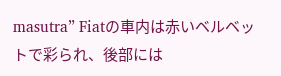masutra” Fiatの車内は赤いベルベットで彩られ、後部には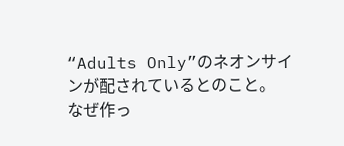“Adults Only”のネオンサインが配されているとのこと。
なぜ作っ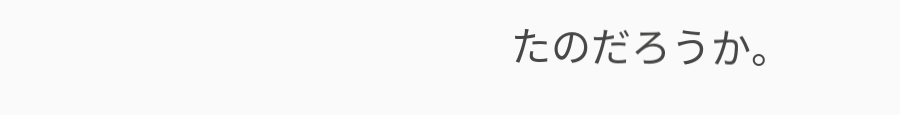たのだろうか。